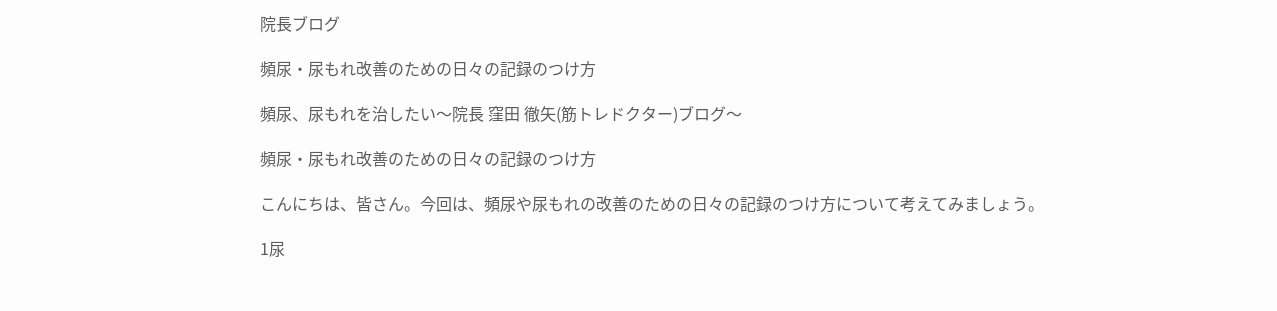院長ブログ

頻尿・尿もれ改善のための日々の記録のつけ方

頻尿、尿もれを治したい〜院長 窪田 徹矢(筋トレドクター)ブログ〜

頻尿・尿もれ改善のための日々の記録のつけ方

こんにちは、皆さん。今回は、頻尿や尿もれの改善のための日々の記録のつけ方について考えてみましょう。

1尿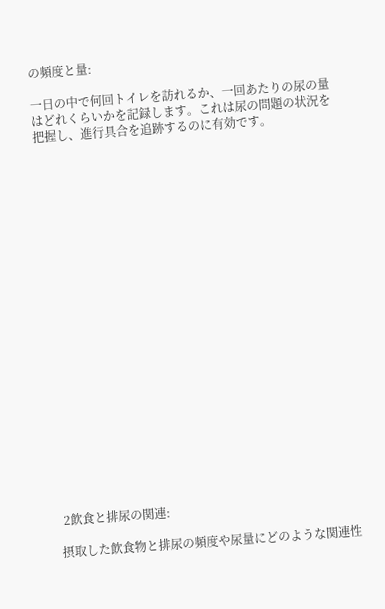の頻度と量:

一日の中で何回トイレを訪れるか、一回あたりの尿の量はどれくらいかを記録します。これは尿の問題の状況を把握し、進行具合を追跡するのに有効です。























 2飲食と排尿の関連:

摂取した飲食物と排尿の頻度や尿量にどのような関連性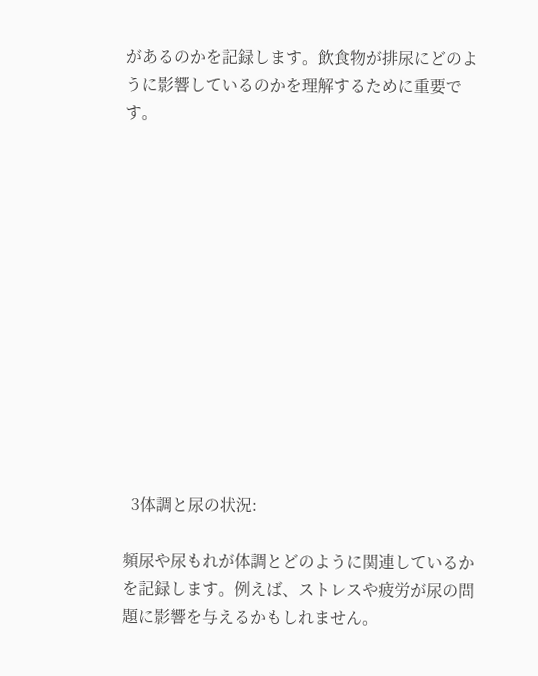があるのかを記録します。飲食物が排尿にどのように影響しているのかを理解するために重要です。













  3体調と尿の状況:

頻尿や尿もれが体調とどのように関連しているかを記録します。例えば、ストレスや疲労が尿の問題に影響を与えるかもしれません。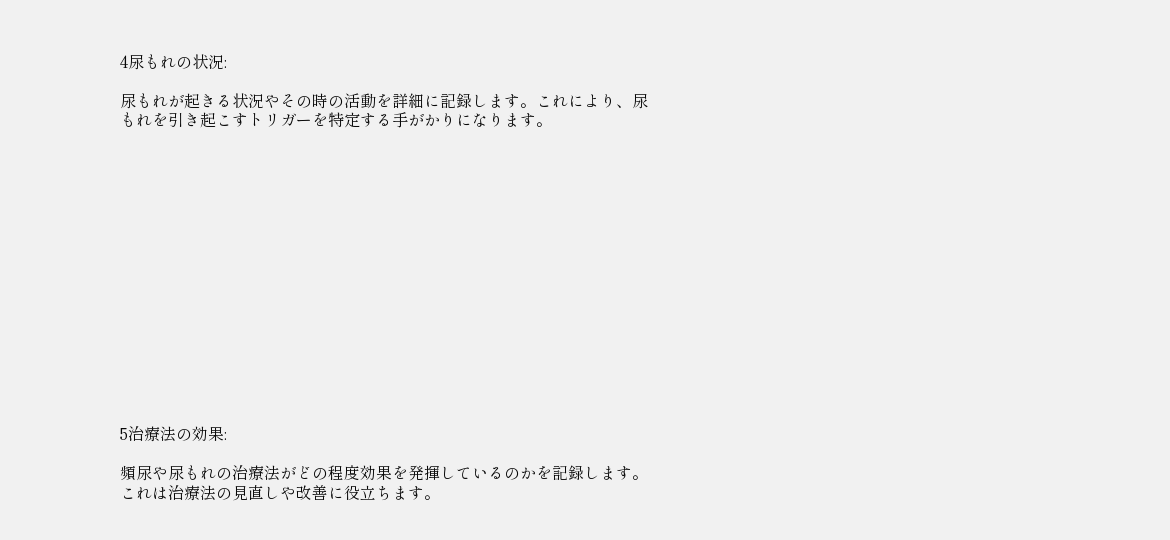4尿もれの状況:

尿もれが起きる状況やその時の活動を詳細に記録します。これにより、尿もれを引き起こすトリガーを特定する手がかりになります。















5治療法の効果:

頻尿や尿もれの治療法がどの程度効果を発揮しているのかを記録します。これは治療法の見直しや改善に役立ちます。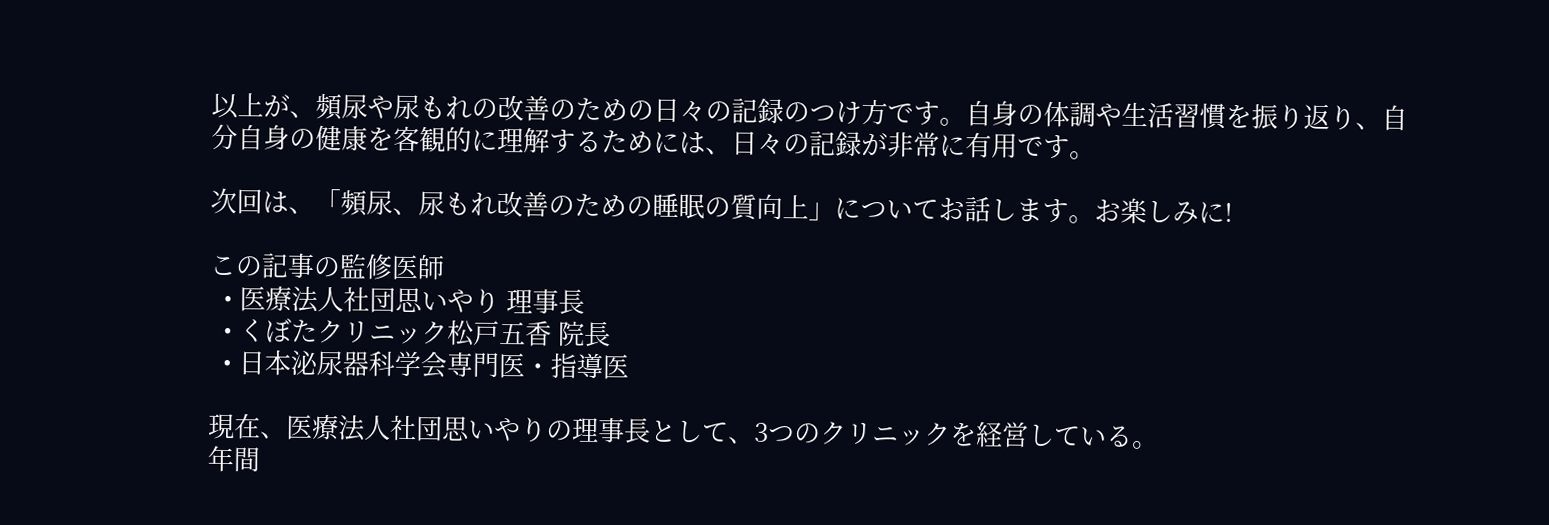以上が、頻尿や尿もれの改善のための日々の記録のつけ方です。自身の体調や生活習慣を振り返り、自分自身の健康を客観的に理解するためには、日々の記録が非常に有用です。

次回は、「頻尿、尿もれ改善のための睡眠の質向上」についてお話します。お楽しみに!

この記事の監修医師
  • 医療法人社団思いやり 理事長
  • くぼたクリニック松戸五香 院長
  • 日本泌尿器科学会専門医・指導医

現在、医療法人社団思いやりの理事長として、3つのクリニックを経営している。
年間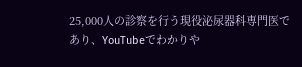25,000人の診察を行う現役泌尿器科専門医であり、YouTubeでわかりや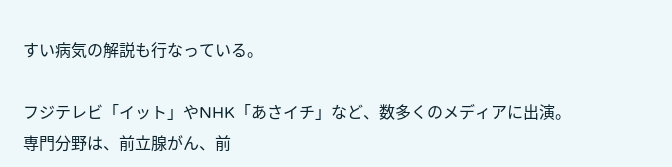すい病気の解説も行なっている。

フジテレビ「イット」やNHK「あさイチ」など、数多くのメディアに出演。
専門分野は、前立腺がん、前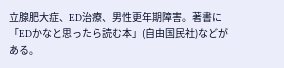立腺肥大症、ED治療、男性更年期障害。著書に「EDかなと思ったら読む本」(自由国民社)などがある。